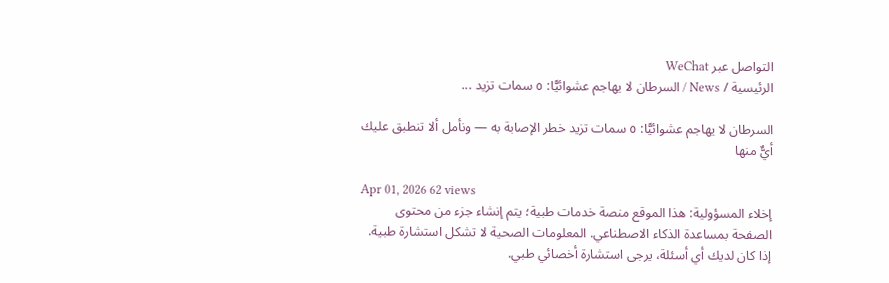التواصل عبر WeChat
الرئيسية / News / السرطان لا يهاجم عشوائيًّا: ٥ سمات تزيد ...

السرطان لا يهاجم عشوائيًّا: ٥ سمات تزيد خطر الإصابة به — ونأمل ألا تنطبق عليك أيٌّ منها

Apr 01, 2026 62 views
إخلاء المسؤولية: هذا الموقع منصة خدمات طبية؛ يتم إنشاء جزء من محتوى الصفحة بمساعدة الذكاء الاصطناعي. المعلومات الصحية لا تشكل استشارة طبية. إذا كان لديك أي أسئلة، يرجى استشارة أخصائي طبي.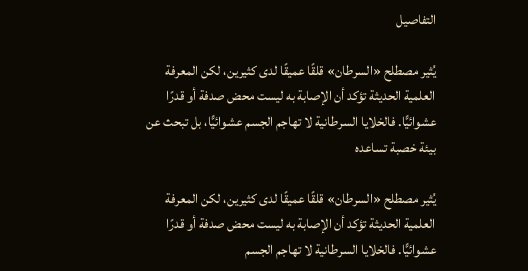التفاصيل

يُثير مصطلح «السرطان» قلقًا عميقًا لدى كثيرين، لكن المعرفة العلمية الحديثة تؤكد أن الإصابة به ليست محض صدفة أو قدرًا عشوائيًّا. فالخلايا السرطانية لا تهاجم الجسم عشوائيًّا، بل تبحث عن بيئة خصبة تساعده

يُثير مصطلح «السرطان» قلقًا عميقًا لدى كثيرين، لكن المعرفة العلمية الحديثة تؤكد أن الإصابة به ليست محض صدفة أو قدرًا عشوائيًّا. فالخلايا السرطانية لا تهاجم الجسم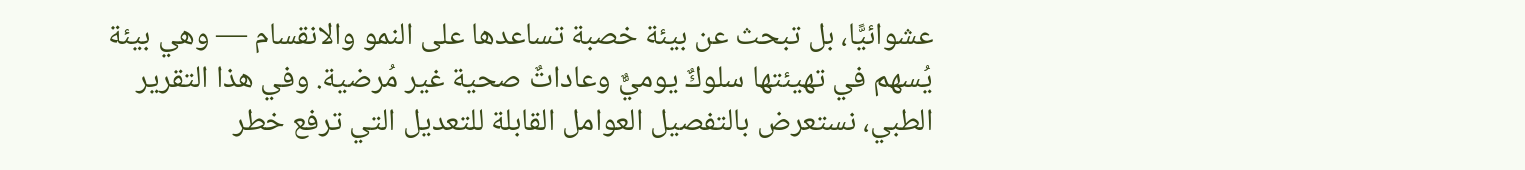عشوائيًّا، بل تبحث عن بيئة خصبة تساعدها على النمو والانقسام — وهي بيئة يُسهم في تهيئتها سلوكٌ يوميٌّ وعاداتٌ صحية غير مُرضية. وفي هذا التقرير الطبي، نستعرض بالتفصيل العوامل القابلة للتعديل التي ترفع خطر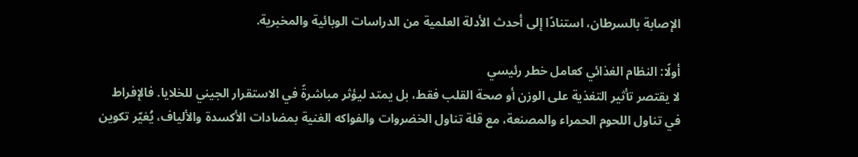الإصابة بالسرطان، استنادًا إلى أحدث الأدلة العلمية من الدراسات الوبائية والمخبرية.

أولًا: النظام الغذائي كعامل خطر رئيسي
لا يقتصر تأثير التغذية على الوزن أو صحة القلب فقط، بل يمتد ليؤثر مباشرةً في الاستقرار الجيني للخلايا. فالإفراط في تناول اللحوم الحمراء والمصنعة، مع قلة تناول الخضروات والفواكه الغنية بمضادات الأكسدة والألياف، يُغيّر تكوين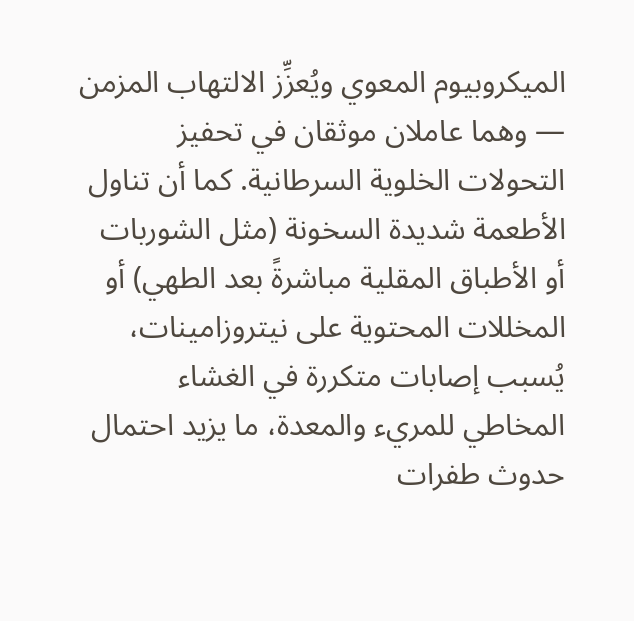الميكروبيوم المعوي ويُعزِّز الالتهاب المزمن — وهما عاملان موثقان في تحفيز التحولات الخلوية السرطانية. كما أن تناول الأطعمة شديدة السخونة (مثل الشوربات أو الأطباق المقلية مباشرةً بعد الطهي) أو المخللات المحتوية على نيتروزامينات، يُسبب إصابات متكررة في الغشاء المخاطي للمريء والمعدة، ما يزيد احتمال حدوث طفرات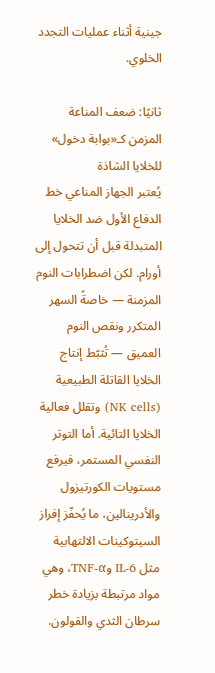جينية أثناء عمليات التجدد الخلوي.

ثانيًا: ضعف المناعة المزمن كـ«بوابة دخول» للخلايا الشاذة
يُعتبر الجهاز المناعي خط الدفاع الأول ضد الخلايا المتبدلة قبل أن تتحول إلى أورام. لكن اضطرابات النوم المزمنة — خاصةً السهر المتكرر ونقص النوم العميق — تُثبّط إنتاج الخلايا القاتلة الطبيعية (NK cells) وتقلل فعالية الخلايا التائية. أما التوتر النفسي المستمر، فيرفع مستويات الكورتيزول والأدرينالين، ما يُحفّز إفراز السيتوكينات الالتهابية مثل IL-6 وTNF-α، وهي مواد مرتبطة بزيادة خطر سرطان الثدي والقولون.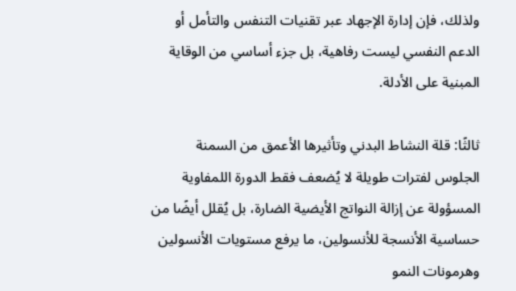ولذلك، فإن إدارة الإجهاد عبر تقنيات التنفس والتأمل أو الدعم النفسي ليست رفاهية، بل جزء أساسي من الوقاية المبنية على الأدلة.

ثالثًا: قلة النشاط البدني وتأثيرها الأعمق من السمنة
الجلوس لفترات طويلة لا يُضعف فقط الدورة اللمفاوية المسؤولة عن إزالة النواتج الأيضية الضارة، بل يُقلل أيضًا من حساسية الأنسجة للأنسولين، ما يرفع مستويات الأنسولين وهرمونات النمو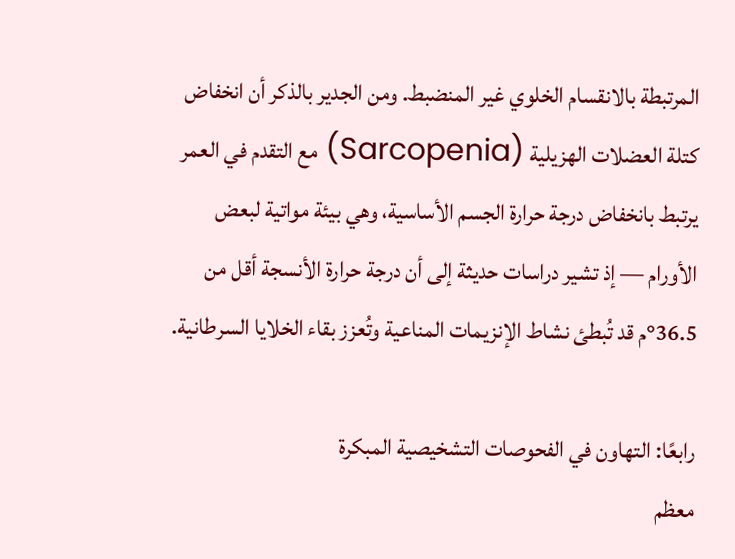المرتبطة بالانقسام الخلوي غير المنضبط. ومن الجدير بالذكر أن انخفاض كتلة العضلات الهزيلية (Sarcopenia) مع التقدم في العمر يرتبط بانخفاض درجة حرارة الجسم الأساسية، وهي بيئة مواتية لبعض الأورام — إذ تشير دراسات حديثة إلى أن درجة حرارة الأنسجة أقل من 36.5°م قد تُبطئ نشاط الإنزيمات المناعية وتُعزز بقاء الخلايا السرطانية.

رابعًا: التهاون في الفحوصات التشخيصية المبكرة
معظم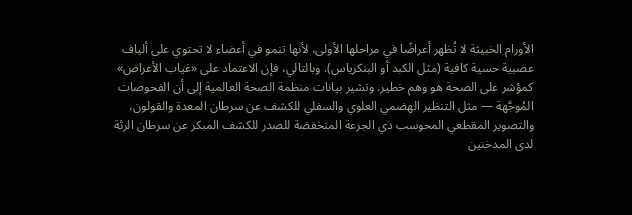الأورام الخبيثة لا تُظهر أعراضًا في مراحلها الأولى، لأنها تنمو في أعضاء لا تحتوي على ألياف عصبية حسية كافية (مثل الكبد أو البنكرياس). وبالتالي، فإن الاعتماد على «غياب الأعراض» كمؤشر على الصحة هو وهم خطير. وتشير بيانات منظمة الصحة العالمية إلى أن الفحوصات المُوجَّهة — مثل التنظير الهضمي العلوي والسفلي للكشف عن سرطان المعدة والقولون، والتصوير المقطعي المحوسب ذي الجرعة المنخفضة للصدر للكشف المبكر عن سرطان الرئة لدى المدخنين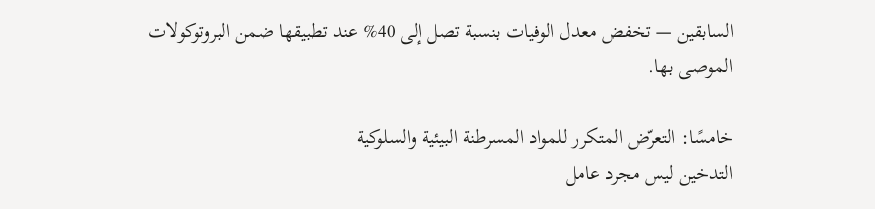السابقين — تخفض معدل الوفيات بنسبة تصل إلى 40% عند تطبيقها ضمن البروتوكولات الموصى بها.

خامسًا: التعرّض المتكرر للمواد المسرطنة البيئية والسلوكية
التدخين ليس مجرد عامل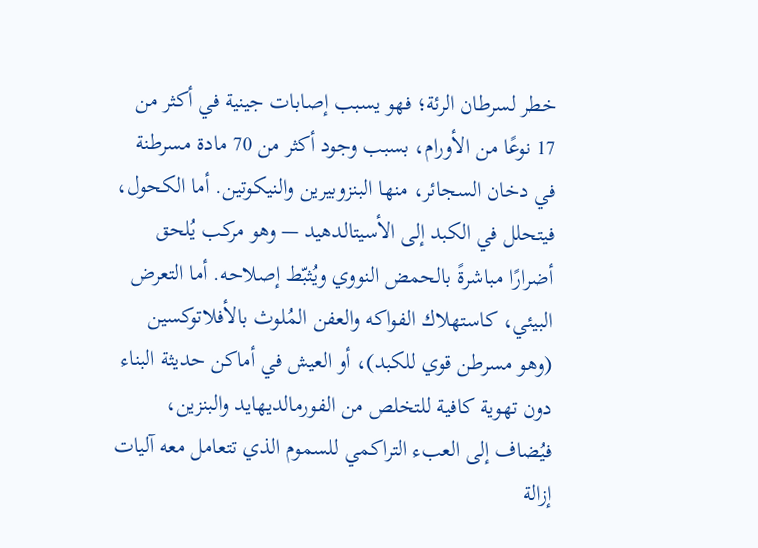خطر لسرطان الرئة؛ فهو يسبب إصابات جينية في أكثر من 17 نوعًا من الأورام، بسبب وجود أكثر من 70 مادة مسرطنة في دخان السجائر، منها البنزوبيرين والنيكوتين. أما الكحول، فيتحلل في الكبد إلى الأسيتالدهيد — وهو مركب يُلحق أضرارًا مباشرةً بالحمض النووي ويُثبّط إصلاحه. أما التعرض البيئي، كاستهلاك الفواكه والعفن المُلوث بالأفلاتوكسين (وهو مسرطن قوي للكبد)، أو العيش في أماكن حديثة البناء دون تهوية كافية للتخلص من الفورمالديهايد والبنزين، فيُضاف إلى العبء التراكمي للسموم الذي تتعامل معه آليات إزالة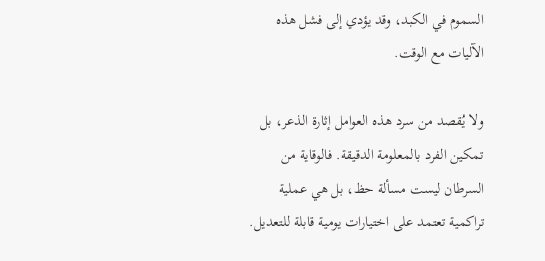السموم في الكبد، وقد يؤدي إلى فشل هذه الآليات مع الوقت.

ولا يُقصد من سرد هذه العوامل إثارة الذعر، بل تمكين الفرد بالمعلومة الدقيقة. فالوقاية من السرطان ليست مسألة حظ، بل هي عملية تراكمية تعتمد على اختيارات يومية قابلة للتعديل.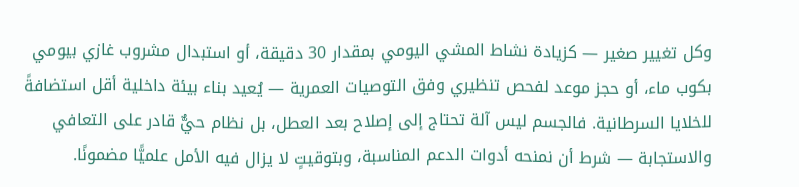وكل تغيير صغير — كزيادة نشاط المشي اليومي بمقدار 30 دقيقة، أو استبدال مشروب غازي بيومي بكوب ماء، أو حجز موعد لفحص تنظيري وفق التوصيات العمرية — يُعيد بناء بيئة داخلية أقل استضافةً للخلايا السرطانية. فالجسم ليس آلة تحتاج إلى إصلاح بعد العطل، بل نظام حيٌّ قادر على التعافي والاستجابة — شرط أن نمنحه أدوات الدعم المناسبة، وبتوقيتٍ لا يزال فيه الأمل علميًّا مضمونًا.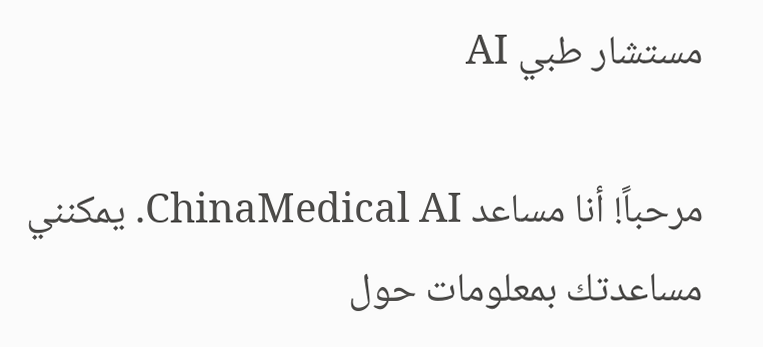مستشار طبي AI

مرحباً! أنا مساعد ChinaMedical AI. يمكنني مساعدتك بمعلومات حول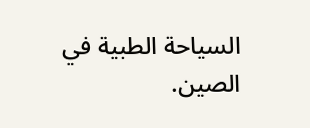السياحة الطبية في الصين.